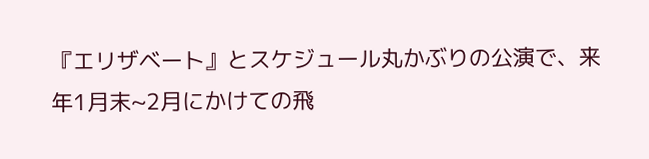『エリザベート』とスケジュール丸かぶりの公演で、来年1月末~2月にかけての飛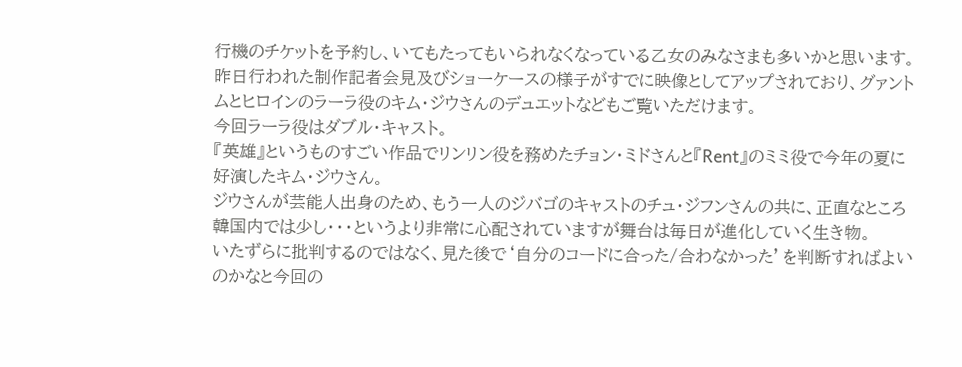行機のチケットを予約し、いてもたってもいられなくなっている乙女のみなさまも多いかと思います。
昨日行われた制作記者会見及びショーケースの様子がすでに映像としてアップされており、グァントムとヒロインのラーラ役のキム・ジウさんのデュエットなどもご覧いただけます。
今回ラーラ役はダブル・キャスト。
『英雄』というものすごい作品でリンリン役を務めたチョン・ミドさんと『Rent』のミミ役で今年の夏に好演したキム・ジウさん。
ジウさんが芸能人出身のため、もう一人のジバゴのキャストのチュ・ジフンさんの共に、正直なところ韓国内では少し・・・というより非常に心配されていますが舞台は毎日が進化していく生き物。
いたずらに批判するのではなく、見た後で‘自分のコードに合った/合わなかった’を判断すればよいのかなと今回の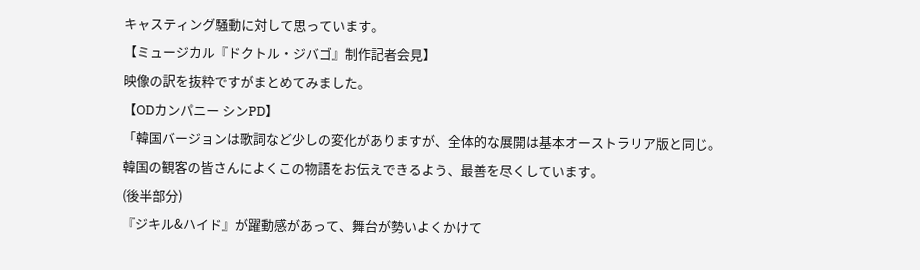キャスティング騒動に対して思っています。
【ミュージカル『ドクトル・ジバゴ』制作記者会見】
映像の訳を抜粋ですがまとめてみました。
【ODカンパニー シンPD】
「韓国バージョンは歌詞など少しの変化がありますが、全体的な展開は基本オーストラリア版と同じ。
韓国の観客の皆さんによくこの物語をお伝えできるよう、最善を尽くしています。
(後半部分)
『ジキル&ハイド』が躍動感があって、舞台が勢いよくかけて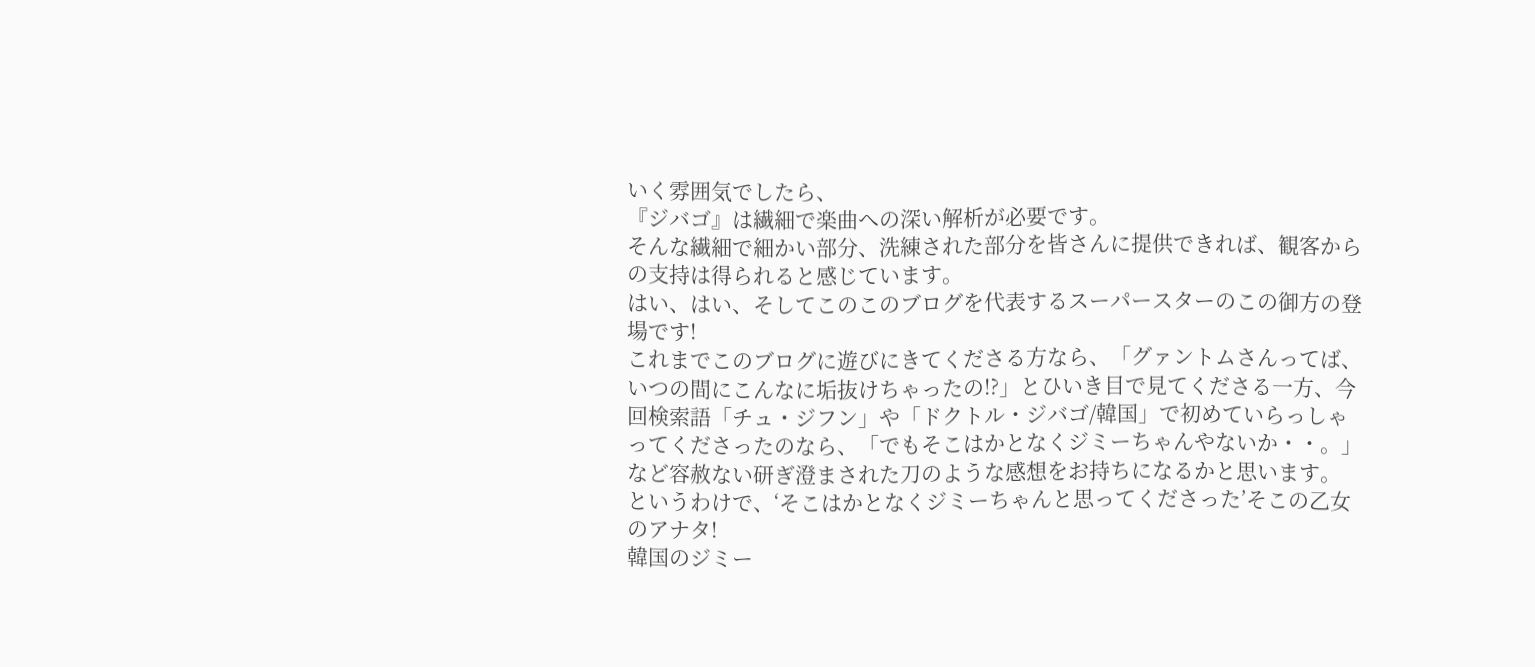いく雰囲気でしたら、
『ジバゴ』は繊細で楽曲への深い解析が必要です。
そんな繊細で細かい部分、洗練された部分を皆さんに提供できれば、観客からの支持は得られると感じています。
はい、はい、そしてこのこのブログを代表するスーパースターのこの御方の登場です!
これまでこのブログに遊びにきてくださる方なら、「グァントムさんってば、いつの間にこんなに垢抜けちゃったの!?」とひいき目で見てくださる一方、今回検索語「チュ・ジフン」や「ドクトル・ジバゴ/韓国」で初めていらっしゃってくださったのなら、「でもそこはかとなくジミーちゃんやないか・・。」など容赦ない研ぎ澄まされた刀のような感想をお持ちになるかと思います。
というわけで、‘そこはかとなくジミーちゃんと思ってくださった’そこの乙女のアナタ!
韓国のジミー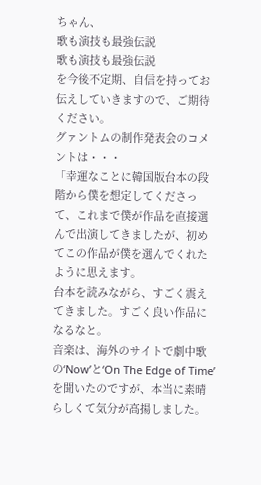ちゃん、
歌も演技も最強伝説
歌も演技も最強伝説
を今後不定期、自信を持ってお伝えしていきますので、ご期待ください。
グァントムの制作発表会のコメントは・・・
「幸運なことに韓国版台本の段階から僕を想定してくださって、これまで僕が作品を直接選んで出演してきましたが、初めてこの作品が僕を選んでくれたように思えます。
台本を読みながら、すごく震えてきました。すごく良い作品になるなと。
音楽は、海外のサイトで劇中歌の‘Now’と‘On The Edge of Time’を聞いたのですが、本当に素晴らしくて気分が高揚しました。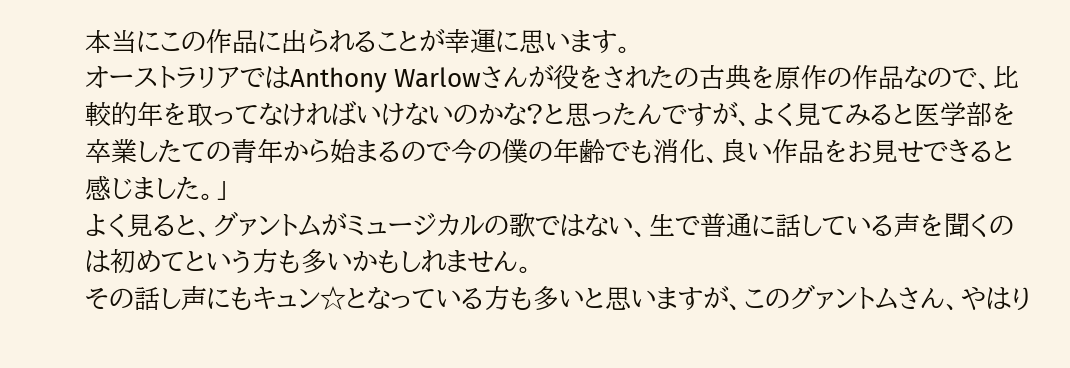本当にこの作品に出られることが幸運に思います。
オーストラリアではAnthony Warlowさんが役をされたの古典を原作の作品なので、比較的年を取ってなければいけないのかな?と思ったんですが、よく見てみると医学部を卒業したての青年から始まるので今の僕の年齢でも消化、良い作品をお見せできると感じました。」
よく見ると、グァントムがミュージカルの歌ではない、生で普通に話している声を聞くのは初めてという方も多いかもしれません。
その話し声にもキュン☆となっている方も多いと思いますが、このグァントムさん、やはり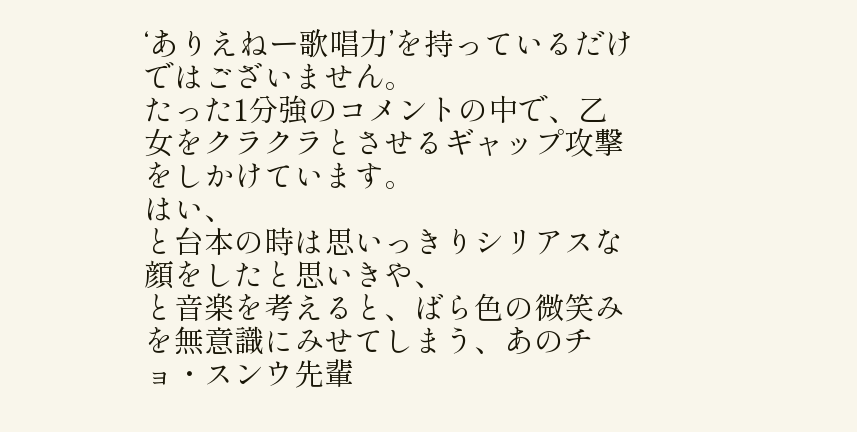‘ありえねー歌唱力’を持っているだけではございません。
たった1分強のコメントの中で、乙女をクラクラとさせるギャップ攻撃をしかけています。
はい、
と台本の時は思いっきりシリアスな顔をしたと思いきや、
と音楽を考えると、ばら色の微笑みを無意識にみせてしまう、あのチョ・スンウ先輩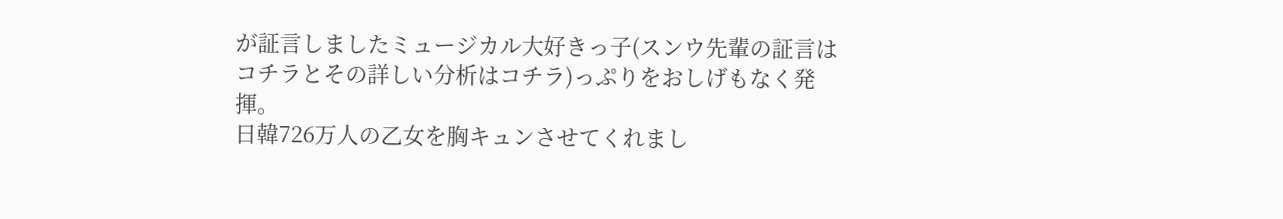が証言しましたミュージカル大好きっ子(スンウ先輩の証言はコチラとその詳しい分析はコチラ)っぷりをおしげもなく発揮。
日韓726万人の乙女を胸キュンさせてくれまし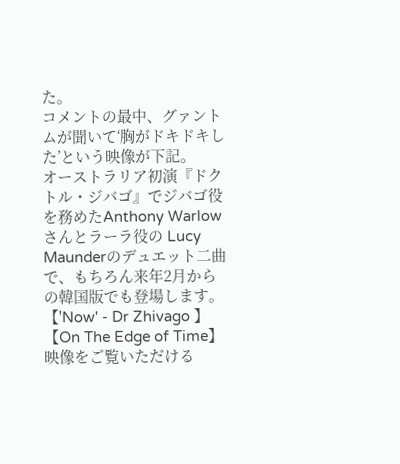た。
コメントの最中、グァントムが聞いて‘胸がドキドキした’という映像が下記。
オーストラリア初演『ドクトル・ジバゴ』でジバゴ役を務めたAnthony Warlowさんとラーラ役の Lucy Maunderのデュエット二曲で、もちろん来年2月からの韓国版でも登場します。
【'Now' - Dr Zhivago 】
【On The Edge of Time】
映像をご覧いただける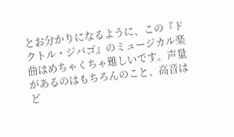とお分かりになるように、この『ドクトル・ジバゴ』のミュージカル楽曲はめちゃくちゃ難しいです。声量があるのはもちろんのこと、高音はど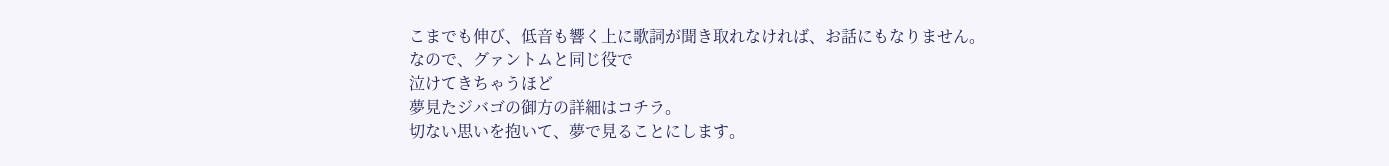こまでも伸び、低音も響く上に歌詞が聞き取れなければ、お話にもなりません。
なので、グァントムと同じ役で
泣けてきちゃうほど
夢見たジバゴの御方の詳細はコチラ。
切ない思いを抱いて、夢で見ることにします。